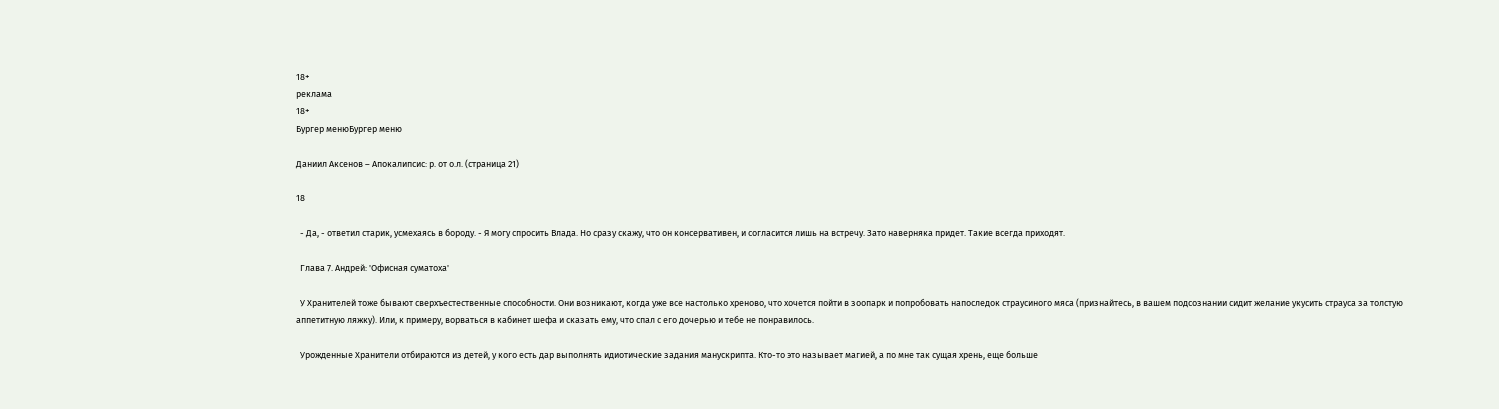18+
реклама
18+
Бургер менюБургер меню

Даниил Аксенов – Апокалипсис: р. от о.л. (страница 21)

18

  - Да, - ответил старик, усмехаясь в бороду. - Я могу спросить Влада. Но сразу скажу, что он консервативен, и согласится лишь на встречу. Зато наверняка придет. Такие всегда приходят.

  Глава 7. Андрей: 'Офисная суматоха'

  У Хранителей тоже бывают сверхъестественные способности. Они возникают, когда уже все настолько хреново, что хочется пойти в зоопарк и попробовать напоследок страусиного мяса (признайтесь, в вашем подсознании сидит желание укусить страуса за толстую аппетитную ляжку). Или, к примеру, ворваться в кабинет шефа и сказать ему, что спал с его дочерью и тебе не понравилось.

  Урожденные Хранители отбираются из детей, у кого есть дар выполнять идиотические задания манускрипта. Кто-то это называет магией, а по мне так сущая хрень, еще больше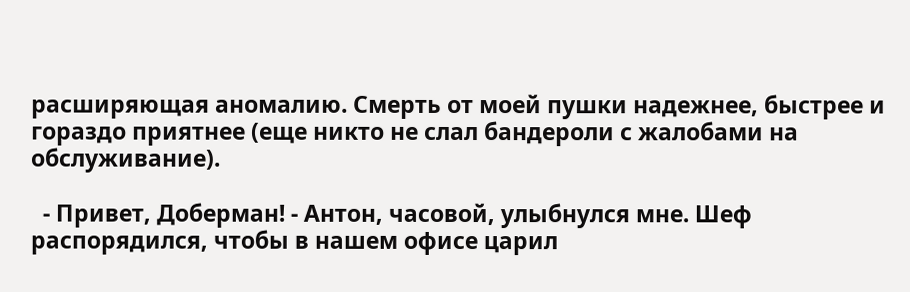расширяющая аномалию. Смерть от моей пушки надежнее, быстрее и гораздо приятнее (еще никто не слал бандероли с жалобами на обслуживание).

  - Привет, Доберман! - Антон, часовой, улыбнулся мне. Шеф распорядился, чтобы в нашем офисе царил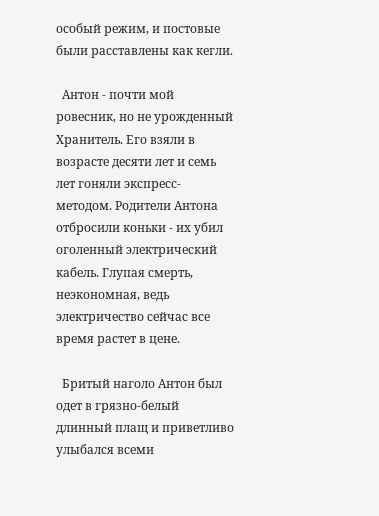особый режим, и постовые были расставлены как кегли.

  Антон - почти мой ровесник, но не урожденный Хранитель. Его взяли в возрасте десяти лет и семь лет гоняли экспресс-методом. Родители Антона отбросили коньки - их убил оголенный электрический кабель. Глупая смерть, неэкономная, ведь электричество сейчас все время растет в цене.

  Бритый наголо Антон был одет в грязно-белый длинный плащ и приветливо улыбался всеми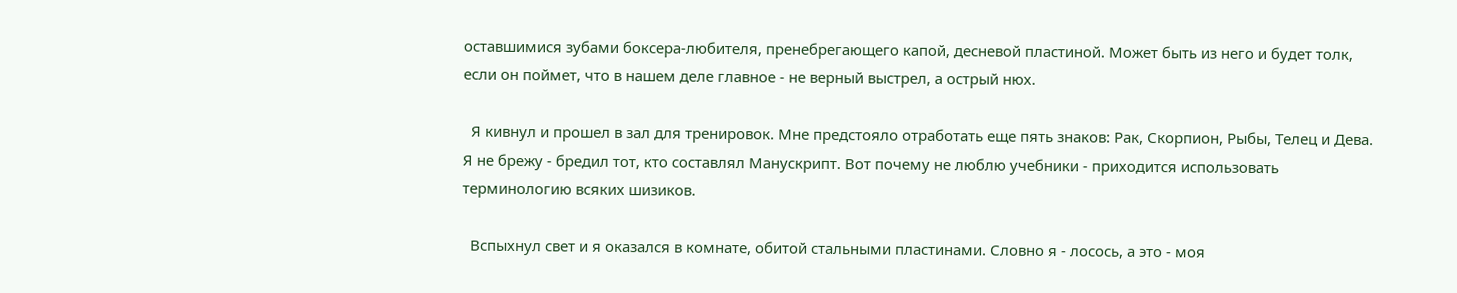оставшимися зубами боксера-любителя, пренебрегающего капой, десневой пластиной. Может быть из него и будет толк, если он поймет, что в нашем деле главное - не верный выстрел, а острый нюх.

  Я кивнул и прошел в зал для тренировок. Мне предстояло отработать еще пять знаков: Рак, Скорпион, Рыбы, Телец и Дева. Я не брежу - бредил тот, кто составлял Манускрипт. Вот почему не люблю учебники - приходится использовать терминологию всяких шизиков.

  Вспыхнул свет и я оказался в комнате, обитой стальными пластинами. Словно я - лосось, а это - моя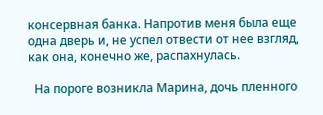консервная банка. Напротив меня была еще одна дверь и, не успел отвести от нее взгляд, как она, конечно же, распахнулась.

  На пороге возникла Марина, дочь пленного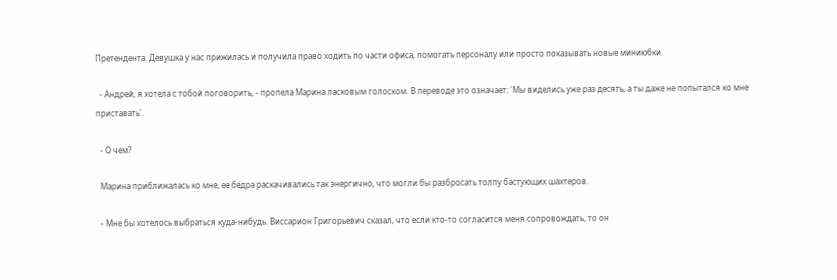Претендента. Девушка у нас прижилась и получила право ходить по части офиса, помогать персоналу или просто показывать новые миниюбки.

  - Андрей, я хотела с тобой поговорить, - пропела Марина ласковым голоском. В переводе это означает: 'Мы виделись уже раз десять, а ты даже не попытался ко мне приставать'.

  - О чем?

  Марина приближалась ко мне, ее бедра раскачивались так энергично, что могли бы разбросать толпу бастующих шахтеров.

  - Мне бы хотелось выбраться куда-нибудь. Виссарион Григорьевич сказал, что если кто-то согласится меня сопровождать, то он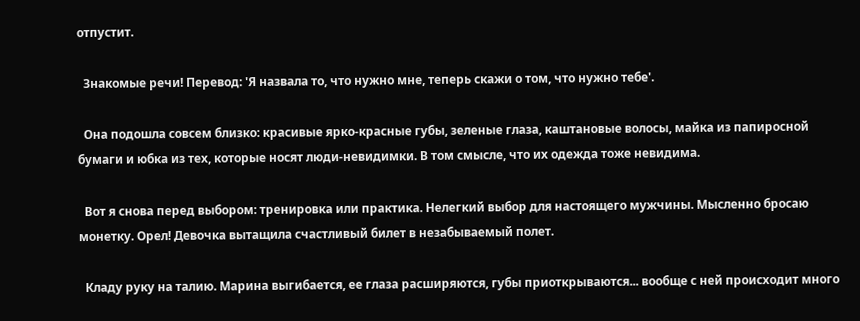отпустит.

  Знакомые речи! Перевод: 'Я назвала то, что нужно мне, теперь скажи о том, что нужно тебе'.

  Она подошла совсем близко: красивые ярко-красные губы, зеленые глаза, каштановые волосы, майка из папиросной бумаги и юбка из тех, которые носят люди-невидимки. В том смысле, что их одежда тоже невидима.

  Вот я снова перед выбором: тренировка или практика. Нелегкий выбор для настоящего мужчины. Мысленно бросаю монетку. Орел! Девочка вытащила счастливый билет в незабываемый полет.

  Кладу руку на талию. Марина выгибается, ее глаза расширяются, губы приоткрываются... вообще с ней происходит много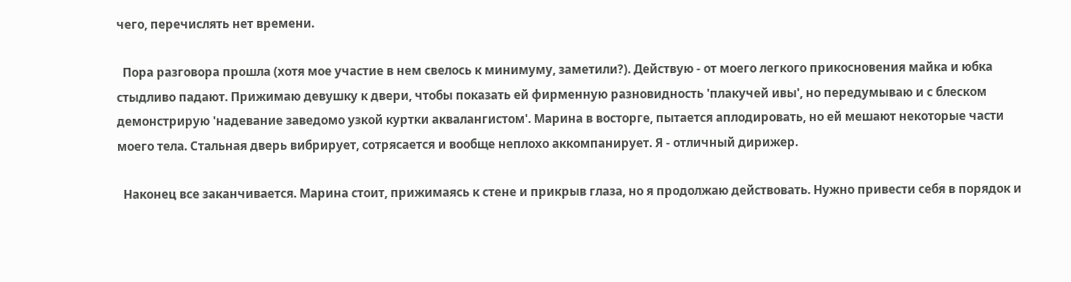чего, перечислять нет времени.

  Пора разговора прошла (хотя мое участие в нем свелось к минимуму, заметили?). Действую - от моего легкого прикосновения майка и юбка стыдливо падают. Прижимаю девушку к двери, чтобы показать ей фирменную разновидность 'плакучей ивы', но передумываю и с блеском демонстрирую 'надевание заведомо узкой куртки аквалангистом'. Марина в восторге, пытается аплодировать, но ей мешают некоторые части моего тела. Стальная дверь вибрирует, сотрясается и вообще неплохо аккомпанирует. Я - отличный дирижер.

  Наконец все заканчивается. Марина стоит, прижимаясь к стене и прикрыв глаза, но я продолжаю действовать. Нужно привести себя в порядок и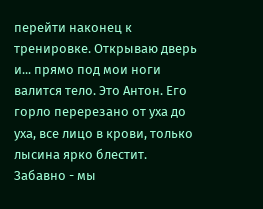перейти наконец к тренировке. Открываю дверь и... прямо под мои ноги валится тело. Это Антон. Его горло перерезано от уха до уха, все лицо в крови, только лысина ярко блестит. Забавно - мы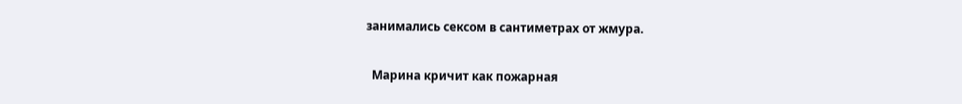занимались сексом в сантиметрах от жмура.

  Марина кричит как пожарная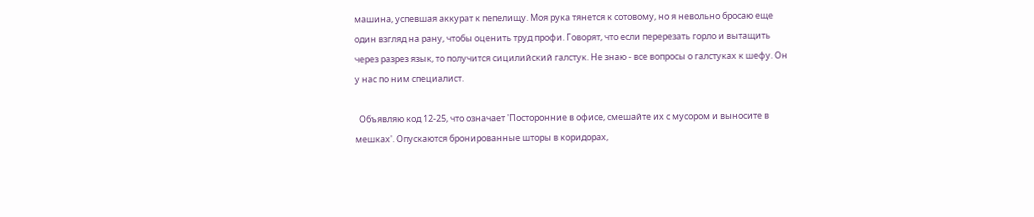машина, успевшая аккурат к пепелищу. Моя рука тянется к сотовому, но я невольно бросаю еще один взгляд на рану, чтобы оценить труд профи. Говорят, что если перерезать горло и вытащить через разрез язык, то получится сицилийский галстук. Не знаю - все вопросы о галстуках к шефу. Он у нас по ним специалист.

  Объявляю код 12-25, что означает 'Посторонние в офисе, смешайте их с мусором и выносите в мешках'. Опускаются бронированные шторы в коридорах,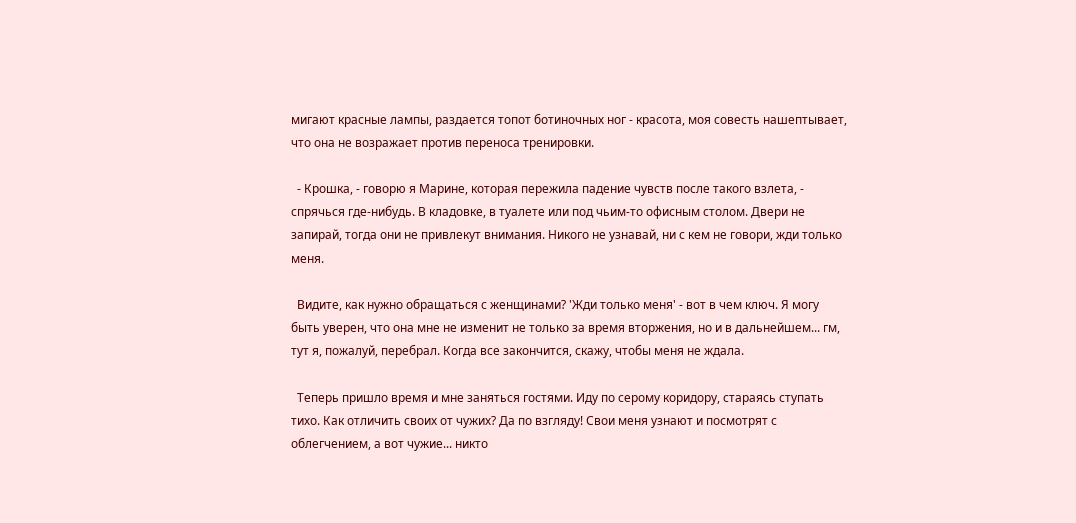мигают красные лампы, раздается топот ботиночных ног - красота, моя совесть нашептывает, что она не возражает против переноса тренировки.

  - Крошка, - говорю я Марине, которая пережила падение чувств после такого взлета, - спрячься где-нибудь. В кладовке, в туалете или под чьим-то офисным столом. Двери не запирай, тогда они не привлекут внимания. Никого не узнавай, ни с кем не говори, жди только меня.

  Видите, как нужно обращаться с женщинами? 'Жди только меня' - вот в чем ключ. Я могу быть уверен, что она мне не изменит не только за время вторжения, но и в дальнейшем... гм, тут я, пожалуй, перебрал. Когда все закончится, скажу, чтобы меня не ждала.

  Теперь пришло время и мне заняться гостями. Иду по серому коридору, стараясь ступать тихо. Как отличить своих от чужих? Да по взгляду! Свои меня узнают и посмотрят с облегчением, а вот чужие... никто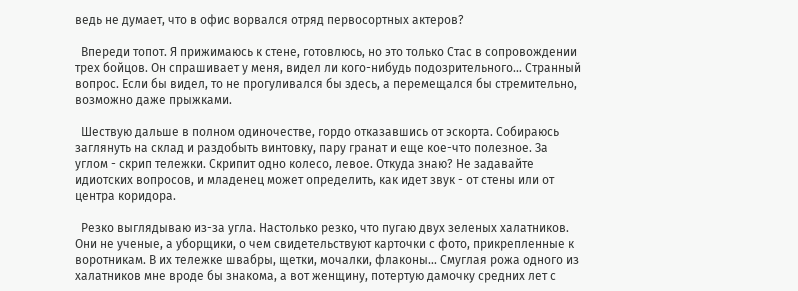ведь не думает, что в офис ворвался отряд первосортных актеров?

  Впереди топот. Я прижимаюсь к стене, готовлюсь, но это только Стас в сопровождении трех бойцов. Он спрашивает у меня, видел ли кого-нибудь подозрительного... Странный вопрос. Если бы видел, то не прогуливался бы здесь, а перемещался бы стремительно, возможно даже прыжками.

  Шествую дальше в полном одиночестве, гордо отказавшись от эскорта. Собираюсь заглянуть на склад и раздобыть винтовку, пару гранат и еще кое-что полезное. За углом - скрип тележки. Скрипит одно колесо, левое. Откуда знаю? Не задавайте идиотских вопросов, и младенец может определить, как идет звук - от стены или от центра коридора.

  Резко выглядываю из-за угла. Настолько резко, что пугаю двух зеленых халатников. Они не ученые, а уборщики, о чем свидетельствуют карточки с фото, прикрепленные к воротникам. В их тележке швабры, щетки, мочалки, флаконы... Смуглая рожа одного из халатников мне вроде бы знакома, а вот женщину, потертую дамочку средних лет с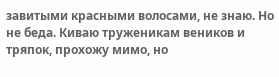завитыми красными волосами, не знаю. Но не беда. Киваю труженикам веников и тряпок, прохожу мимо, но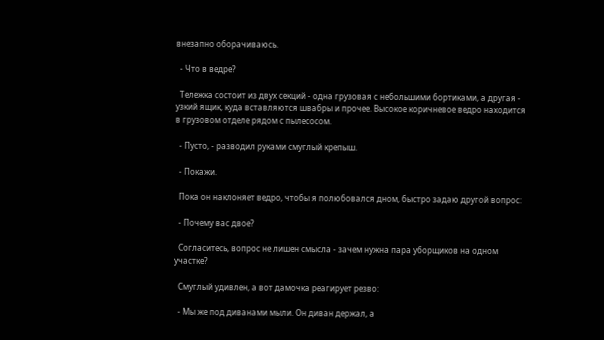внезапно оборачиваюсь.

  - Что в ведре?

  Тележка состоит из двух секций - одна грузовая с небольшими бортиками, а другая - узкий ящик, куда вставляются швабры и прочее. Высокое коричневое ведро находится в грузовом отделе рядом с пылесосом.

  - Пусто, - разводил руками смуглый крепыш.

  - Покажи.

  Пока он наклоняет ведро, чтобы я полюбовался дном, быстро задаю другой вопрос:

  - Почему вас двое?

  Согласитесь, вопрос не лишен смысла - зачем нужна пара уборщиков на одном участке?

  Смуглый удивлен, а вот дамочка реагирует резво:

  - Мы же под диванами мыли. Он диван держал, а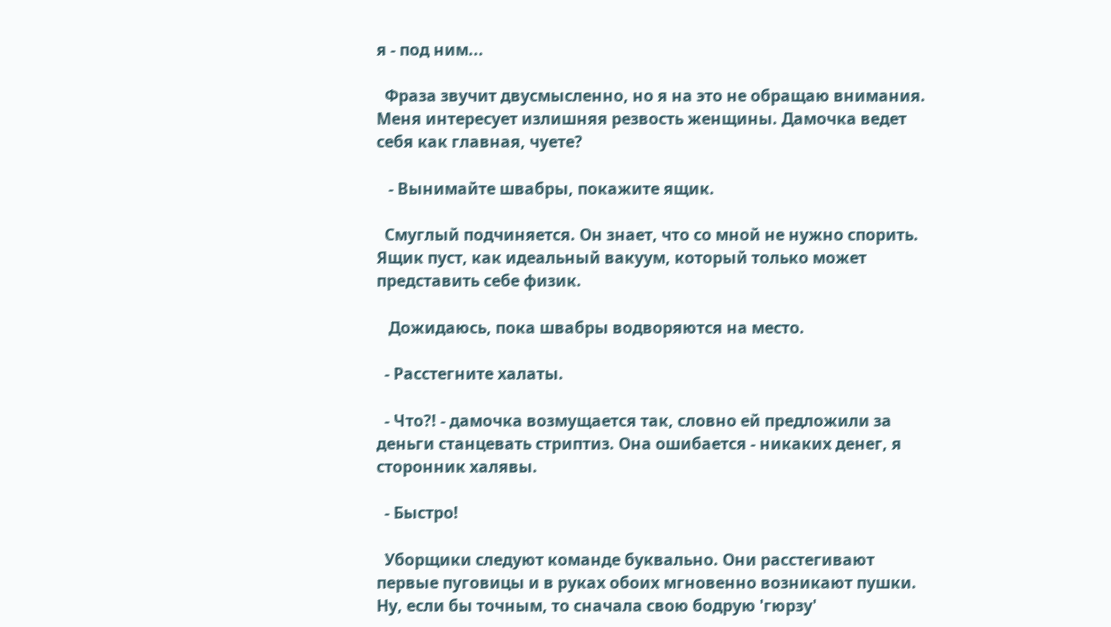я - под ним...

  Фраза звучит двусмысленно, но я на это не обращаю внимания. Меня интересует излишняя резвость женщины. Дамочка ведет себя как главная, чуете?

   - Вынимайте швабры, покажите ящик.

  Смуглый подчиняется. Он знает, что со мной не нужно спорить. Ящик пуст, как идеальный вакуум, который только может представить себе физик.

   Дожидаюсь, пока швабры водворяются на место.

  - Расстегните халаты.

  - Что?! - дамочка возмущается так, словно ей предложили за деньги станцевать стриптиз. Она ошибается - никаких денег, я сторонник халявы.

  - Быстро!

  Уборщики следуют команде буквально. Они расстегивают первые пуговицы и в руках обоих мгновенно возникают пушки. Ну, если бы точным, то сначала свою бодрую 'гюрзу'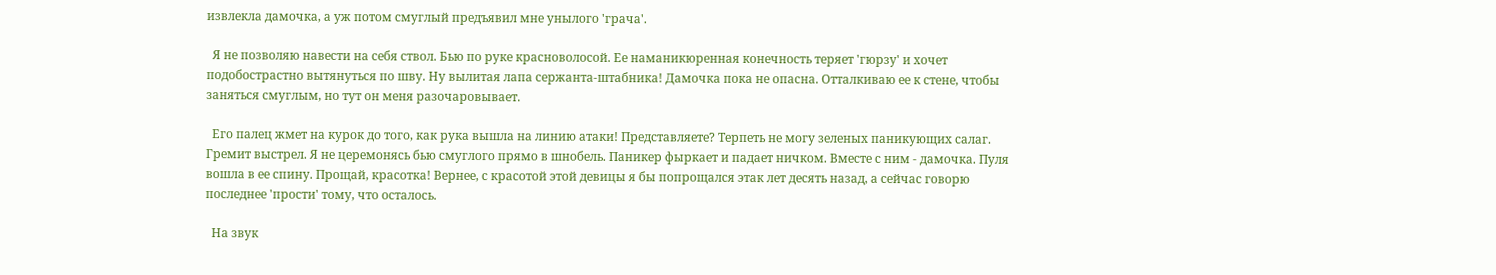извлекла дамочка, а уж потом смуглый предъявил мне унылого 'грача'.

  Я не позволяю навести на себя ствол. Бью по руке красноволосой. Ее наманикюренная конечность теряет 'гюрзу' и хочет подобострастно вытянуться по шву. Ну вылитая лапа сержанта-штабника! Дамочка пока не опасна. Отталкиваю ее к стене, чтобы заняться смуглым, но тут он меня разочаровывает.

  Его палец жмет на курок до того, как рука вышла на линию атаки! Представляете? Терпеть не могу зеленых паникующих салаг. Гремит выстрел. Я не церемонясь бью смуглого прямо в шнобель. Паникер фыркает и падает ничком. Вместе с ним - дамочка. Пуля вошла в ее спину. Прощай, красотка! Вернее, с красотой этой девицы я бы попрощался этак лет десять назад, а сейчас говорю последнее 'прости' тому, что осталось.

  На звук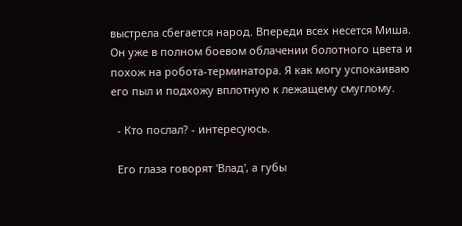выстрела сбегается народ. Впереди всех несется Миша. Он уже в полном боевом облачении болотного цвета и похож на робота-терминатора. Я как могу успокаиваю его пыл и подхожу вплотную к лежащему смуглому.

  - Кто послал? - интересуюсь.

  Его глаза говорят 'Влад', а губы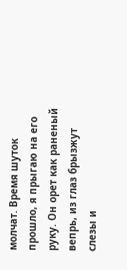молчат. Время шуток прошло, я прыгаю на его руку. Он орет как раненый вепрь, из глаз брызжут слезы и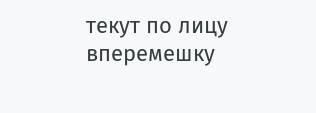текут по лицу вперемешку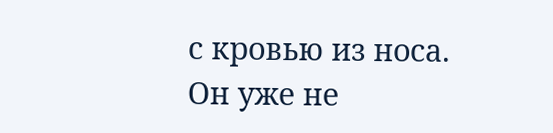с кровью из носа. Он уже не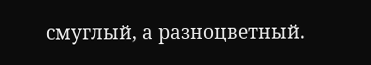смуглый, а разноцветный.